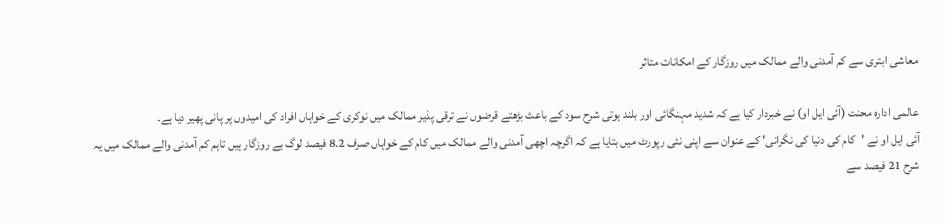معاشی ابتری سے کم آمدنی والے ممالک میں روزگار کے امکانات متاثر

عالمی ادارہ محنت (آئی ایل او) نے خبردار کیا ہے کہ شدید مہنگائی اور بلند ہوتی شرح سود کے باعث بڑھتے قرضوں نے ترقی پذیر ممالک میں نوکری کے خواہاں افراد کی امیدوں پر پانی پھیر دیا ہے۔
آئی ایل او نے 'کام کی دنیا کی نگرانی' کے عنوان سے اپنی نئی رپورٹ میں بتایا ہے کہ اگرچہ اچھی آمدنی والے ممالک میں کام کے خواہاں صرف 8.2 فیصد لوگ بے روزگار ہیں تاہم کم آمدنی والے ممالک میں یہ شرح 21 فیصد سے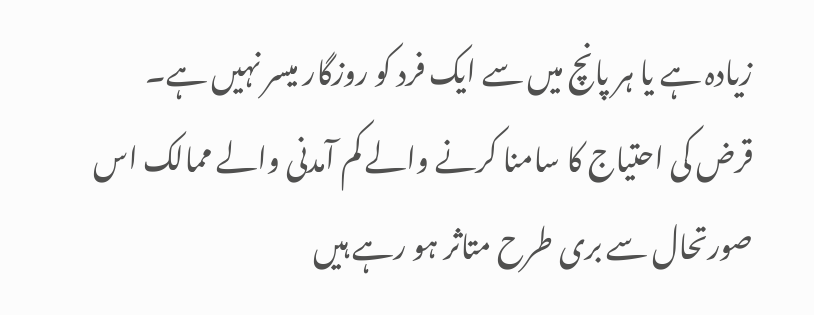زیادہ ہے یا ہر پانچ میں سے ایک فرد کو روزگار میسر نہیں ہے۔
قرض کی احتیاج کا سامنا کرنے والے کم آمدنی والے ممالک اس صورتحال سے بری طرح متاثر ہو رہے ہیں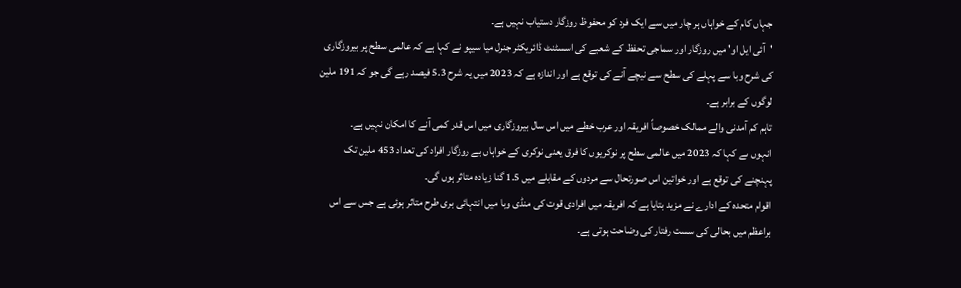جہاں کام کے خواہاں ہر چار میں سے ایک فرد کو محفوظ روزگار دستیاب نہیں ہے۔
'آئی ایل او' میں روزگار اور سماجی تحفظ کے شعبے کی اسسٹنٹ ڈائریکٹر جنرل میا سیپو نے کہا ہے کہ عالمی سطح پر بیروزگاری کی شرح وبا سے پہلے کی سطح سے نیچے آنے کی توقع ہے اور اندازہ ہے کہ 2023 میں یہ شرح 5.3 فیصد رہے گی جو کہ 191 ملین لوگوں کے برابر ہے۔
تاہم کم آمدنی والے ممالک خصوصاً افریقہ اور عرب خطے میں اس سال بیروزگاری میں اس قدر کمی آنے کا امکان نہیں ہے۔
انہوں ںے کہا کہ 2023 میں عالمی سطح پر نوکریوں کا فرق یعنی نوکری کے خواہاں بے روزگار افراد کی تعداد 453 ملین تک پہنچنے کی توقع ہے اور خواتین اس صورتحال سے مردوں کے مقابلے میں 1.5 گنا زیادہ متاثر ہوں گی۔
اقوام متحدہ کے ادارے نے مزید بتایا ہے کہ افریقہ میں افرادی قوت کی منڈی وبا میں انتہائی بری طرح متاثر ہوئی ہے جس سے اس براعظم میں بحالی کی سست رفتار کی وضاحت ہوتی ہے۔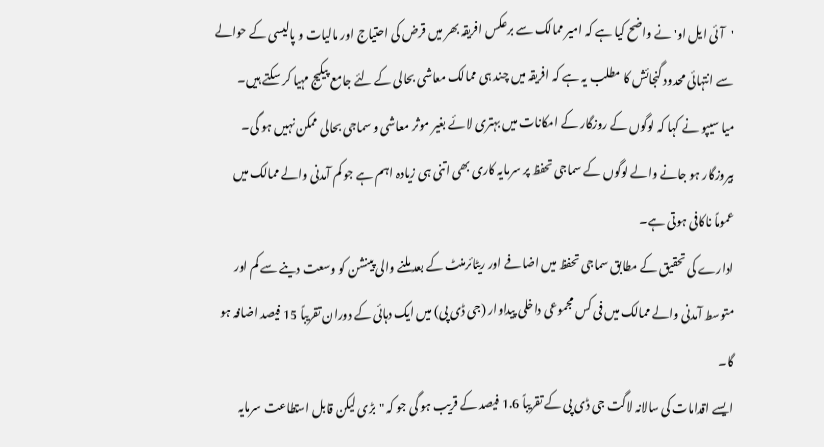'آئی ایل او' نے واضح کیا ہے کہ امیر ممالک سے برعکس افریقہ بھر میں قرض کی احتیاج اور مالیات و پالیسی کے حوالے سے انتہائی محدود گنجائش کا مطلب یہ ہے کہ افریقہ میں چند ہی ممالک معاشی بحالی کے لئے جامع پیکیج مہیا کر سکتے ہیں۔
میا سیپو نے کہا کہ لوگوں کے روزگار کے امکانات میں بہتری لائے بغیر موثر معاشی و سماجی بحالی ممکن نہیں ہو گی۔ بیروزگار ہو جانے والے لوگوں کے سماجی تحفظ پر سرمایہ کاری بھی اتنی ہی زیادہ اہم ہے جو کم آمدنی والے ممالک میں عموماً ناکافی ہوتی ہے۔
ادارے کی تحقیق کے مطابق سماجی تحفظ میں اضافے اور ریٹائرمنٹ کے بعد ملنے والی پینشن کو وسعت دینے سے کم اور متوسط آمدنی والے ممالک میں فی کس مجموعی داخلی پیداوار (جی ڈی پی) میں ایک دہائی کے دوران تقریباً 15 فیصد اضافہ ہو گا۔
ایسے اقدامات کی سالانہ لاگت جی ڈی پی کے تقریباً 1.6 فیصد کے قریب ہو گی جو کہ "بڑی لیکن قابل استطاعت سرمایہ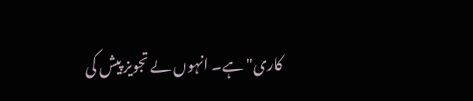کاری" ہے۔ انہوں ںے تجویز پیش کی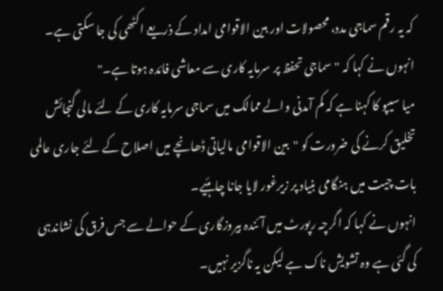کہ یہ رقم سماجی مدد، محصولات اور بین الاقوامی امداد کے ذریعے اکٹھی کی جا سکتی ہے۔
انہوں نے کہا کہ "سماجی تحفظ پر سرمایہ کاری سے معاشی فائدہ ہوتا ہے۔"
میا سیپو کا کہنا ہے کہ کم آمدنی والے ممالک میں سماجی سرمایہ کاری کے لئے مالی گنجائش تخلیق کرنے کی ضرورت کو "بین الاقوامی مالیاتی ڈھانچے میں اصلاح کے لئے جاری عالمی بات چیت میں ہنگامی بنیاد پر زیرغور لایا جانا چاہئیے۔
انہوں نے کہا کہ اگرچہ رپورٹ میں آئندہ بیروزگاری کے حوالے سے جس فرق کی نشاندہی کی گئی ہے وہ تشویش ناک ہے لیکن یہ ناگزیر نہیں۔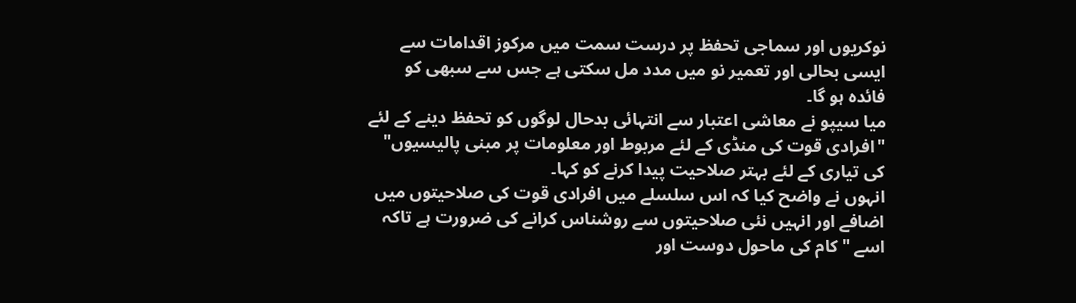نوکریوں اور سماجی تحفظ پر درست سمت میں مرکوز اقدامات سے ایسی بحالی اور تعمیر نو میں مدد مل سکتی ہے جس سے سبھی کو فائدہ ہو گا۔
میا سیپو نے معاشی اعتبار سے انتہائی بدحال لوگوں کو تحفظ دینے کے لئے "افرادی قوت کی منڈی کے لئے مربوط اور معلومات پر مبنی پالیسیوں" کی تیاری کے لئے بہتر صلاحیت پیدا کرنے کو کہا۔
انہوں نے واضح کیا کہ اس سلسلے میں افرادی قوت کی صلاحیتوں میں اضافے اور انہیں نئی صلاحیتوں سے روشناس کرانے کی ضرورت ہے تاکہ اسے "کام کی ماحول دوست اور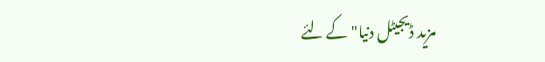مزید ڈیجیٹل دنیا" کے لئے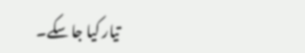تیار کیا جا سکے۔